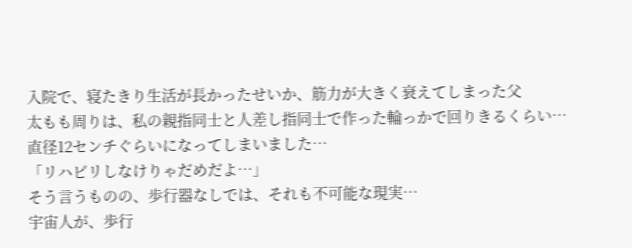入院で、寝たきり生活が長かったせいか、筋力が大きく衰えてしまった父
太もも周りは、私の親指同士と人差し指同士で作った輪っかで回りきるくらい…
直径12センチぐらいになってしまいました…
「リハビリしなけりゃだめだよ…」
そう言うものの、歩行器なしでは、それも不可能な現実…
宇宙人が、歩行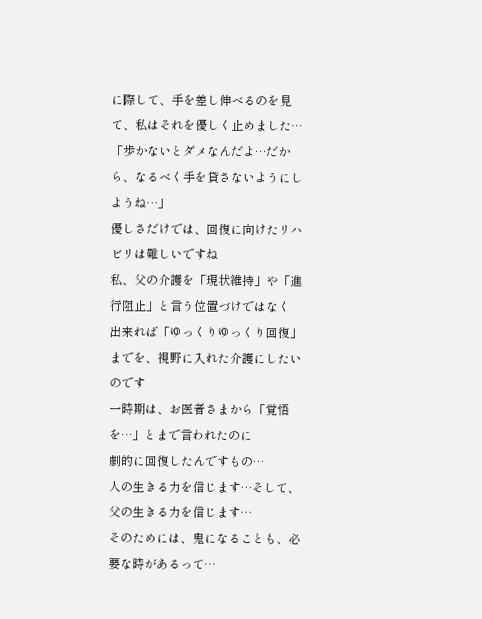に際して、手を差し伸べるのを見て、私はそれを優しく止めました…
「歩かないとダメなんだよ…だから、なるべく手を貸さないようにしようね…」
優しさだけでは、回復に向けたリハビリは難しいですね
私、父の介護を「現状維持」や「進行阻止」と言う位置づけではなく
出来れば「ゆっくりゆっくり回復」までを、視野に入れた介護にしたいのです
一時期は、お医者さまから「覚悟を…」とまで言われたのに
劇的に回復したんですもの…
人の生きる力を信じます…そして、父の生きる力を信じます…
そのためには、鬼になることも、必要な時があるって…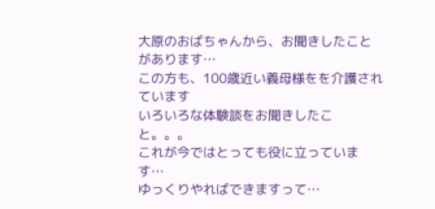大原のおばちゃんから、お聞きしたことがあります…
この方も、100歳近い義母様をを介護されています
いろいろな体験談をお聞きしたこと。。。
これが今ではとっても役に立っています…
ゆっくりやればできますって…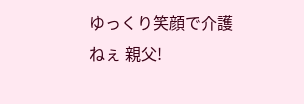ゆっくり笑顔で介護
ねぇ 親父!